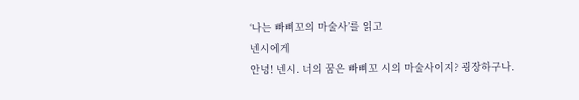‘나는 빠삐꼬의 마술사’를 읽고
넨시에게
안녕! 넨시. 너의 꿈은 빠삐꼬 시의 마술사이지? 굉장하구나.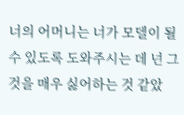너의 어머니는 너가 모델이 될 수 있도록 도와주시는 데 넌 그것을 매우 싫어하는 것 같았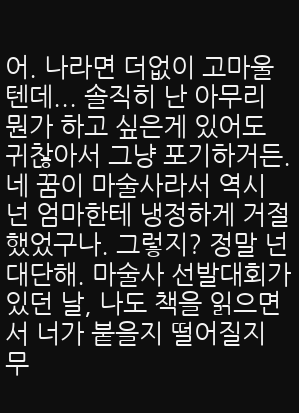어. 나라면 더없이 고마울텐데... 솔직히 난 아무리 뭔가 하고 싶은게 있어도 귀찮아서 그냥 포기하거든. 네 꿈이 마술사라서 역시 넌 엄마한테 냉정하게 거절했었구나. 그렇지? 정말 넌 대단해. 마술사 선발대회가 있던 날, 나도 책을 읽으면서 너가 붙을지 떨어질지 무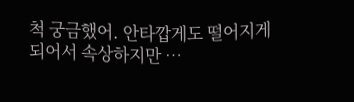척 궁금했어. 안타깝게도 떨어지게 되어서 속상하지만 …